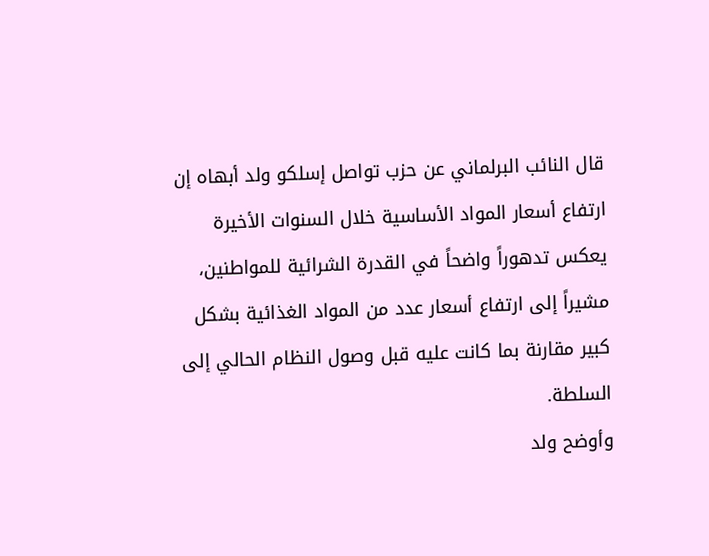قال النائب البرلماني عن حزب تواصل إسلكو ولد أبهاه إن ارتفاع أسعار المواد الأساسية خلال السنوات الأخيرة يعكس تدهوراً واضحاً في القدرة الشرائية للمواطنين، مشيراً إلى ارتفاع أسعار عدد من المواد الغذائية بشكل كبير مقارنة بما كانت عليه قبل وصول النظام الحالي إلى السلطة.
وأوضح ولد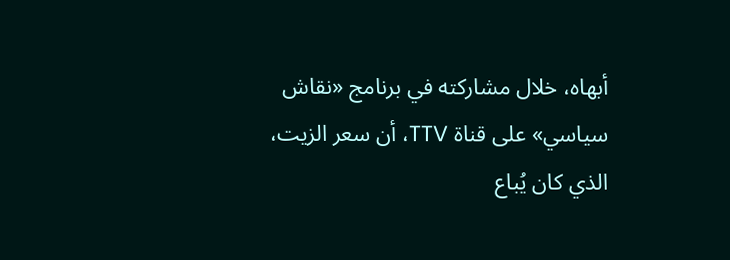أبهاه، خلال مشاركته في برنامج «نقاش سياسي» على قناة TTV، أن سعر الزيت، الذي كان يُباع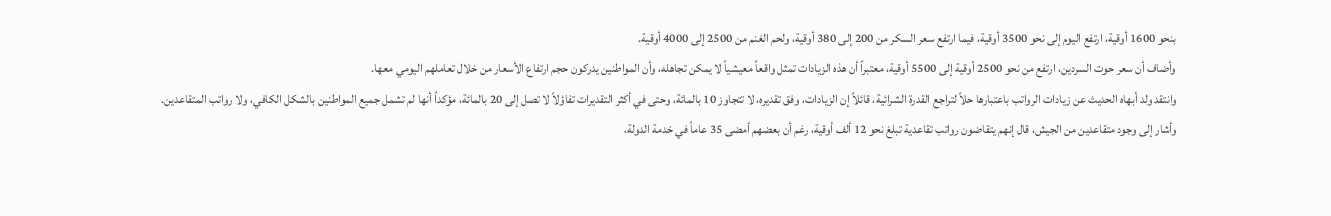بنحو 1600 أوقية، ارتفع اليوم إلى نحو 3500 أوقية، فيما ارتفع سعر السكر من 200 إلى 380 أوقية، ولحم الغنم من 2500 إلى 4000 أوقية.
وأضاف أن سعر حوت السردين، ارتفع من نحو 2500 أوقية إلى 5500 أوقية، معتبراً أن هذه الزيادات تمثل واقعاً معيشياً لا يمكن تجاهله، وأن المواطنين يدركون حجم ارتفاع الأسعار من خلال تعاملهم اليومي معها.
وانتقد ولد أبهاه الحديث عن زيادات الرواتب باعتبارها حلاً لتراجع القدرة الشرائية، قائلاً إن الزيادات، وفق تقديره، لا تتجاوز 10 بالمائة، وحتى في أكثر التقديرات تفاؤلاً لا تصل إلى 20 بالمائة، مؤكداً أنها لم تشمل جميع المواطنين بالشكل الكافي، ولا رواتب المتقاعدين.
وأشار إلى وجود متقاعدين من الجيش، قال إنهم يتقاضون رواتب تقاعدية تبلغ نحو 12 ألف أوقية، رغم أن بعضهم أمضى 35 عاماً في خدمة الدولة،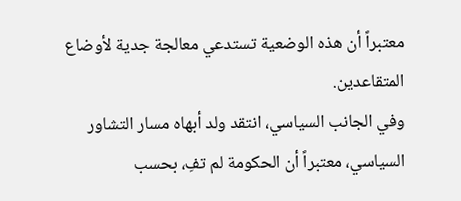معتبراً أن هذه الوضعية تستدعي معالجة جدية لأوضاع المتقاعدين.
وفي الجانب السياسي، انتقد ولد أبهاه مسار التشاور السياسي، معتبراً أن الحكومة لم تفِ، بحسب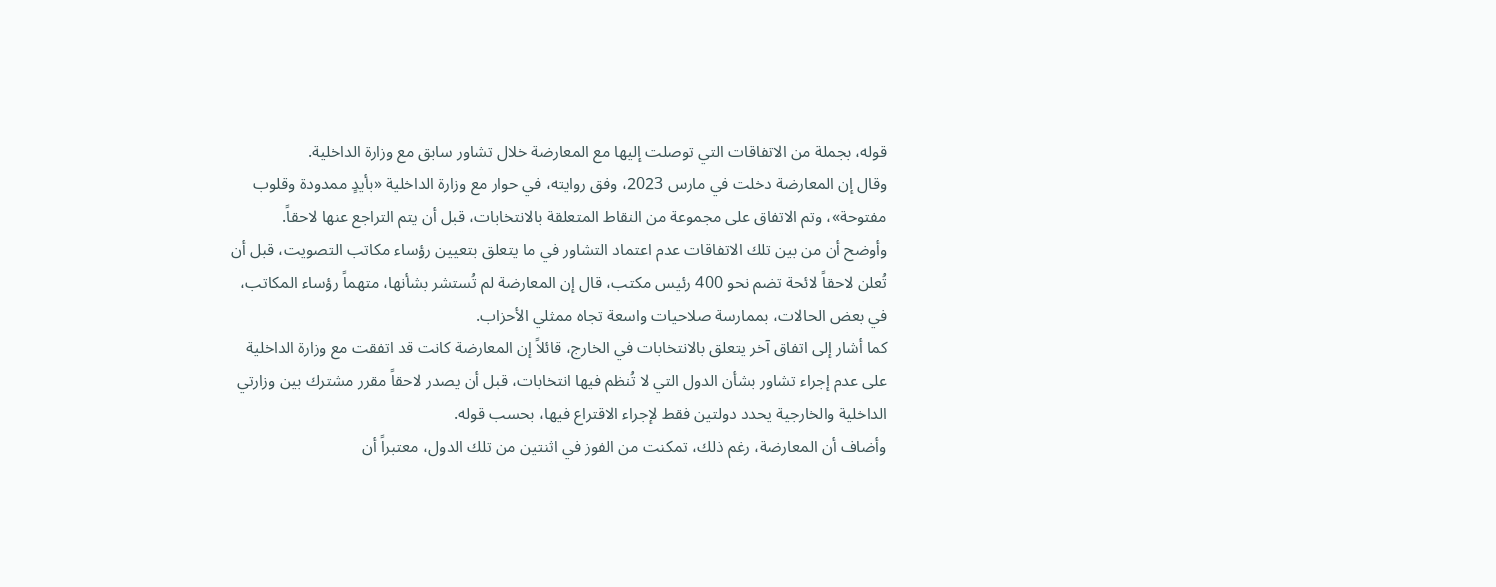قوله، بجملة من الاتفاقات التي توصلت إليها مع المعارضة خلال تشاور سابق مع وزارة الداخلية.
وقال إن المعارضة دخلت في مارس 2023، وفق روايته، في حوار مع وزارة الداخلية «بأيدٍ ممدودة وقلوب مفتوحة»، وتم الاتفاق على مجموعة من النقاط المتعلقة بالانتخابات، قبل أن يتم التراجع عنها لاحقاً.
وأوضح أن من بين تلك الاتفاقات عدم اعتماد التشاور في ما يتعلق بتعيين رؤساء مكاتب التصويت، قبل أن تُعلن لاحقاً لائحة تضم نحو 400 رئيس مكتب، قال إن المعارضة لم تُستشر بشأنها، متهماً رؤساء المكاتب، في بعض الحالات، بممارسة صلاحيات واسعة تجاه ممثلي الأحزاب.
كما أشار إلى اتفاق آخر يتعلق بالانتخابات في الخارج، قائلاً إن المعارضة كانت قد اتفقت مع وزارة الداخلية على عدم إجراء تشاور بشأن الدول التي لا تُنظم فيها انتخابات، قبل أن يصدر لاحقاً مقرر مشترك بين وزارتي الداخلية والخارجية يحدد دولتين فقط لإجراء الاقتراع فيها، بحسب قوله.
وأضاف أن المعارضة، رغم ذلك، تمكنت من الفوز في اثنتين من تلك الدول، معتبراً أن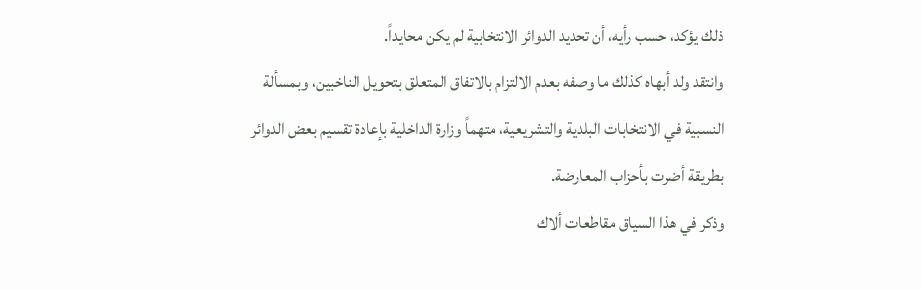ذلك يؤكد، حسب رأيه، أن تحديد الدوائر الانتخابية لم يكن محايداً.
وانتقد ولد أبهاه كذلك ما وصفه بعدم الالتزام بالاتفاق المتعلق بتحويل الناخبين، وبمسألة النسبية في الانتخابات البلدية والتشريعية، متهماً وزارة الداخلية بإعادة تقسيم بعض الدوائر بطريقة أضرت بأحزاب المعارضة.
وذكر في هذا السياق مقاطعات ألاك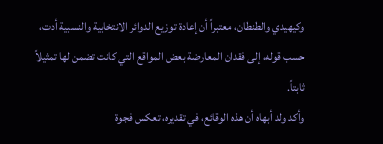وكيهيدي والطنطان، معتبراً أن إعادة توزيع الدوائر الانتخابية والنسبية أدت، حسب قوله، إلى فقدان المعارضة بعض المواقع التي كانت تضمن لها تمثيلاً ثابتاً.
وأكد ولد أبهاه أن هذه الوقائع، في تقديره، تعكس فجوة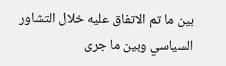بين ما تم الاتفاق عليه خلال التشاور السياسي وبين ما جرى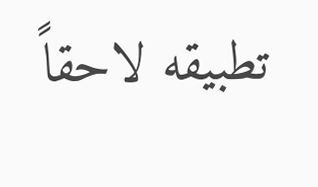تطبيقه لاحقاً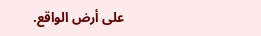على أرض الواقع.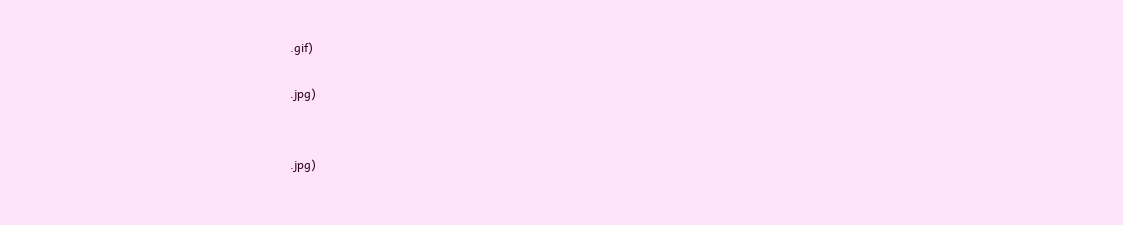.gif)

.jpg)


.jpg)